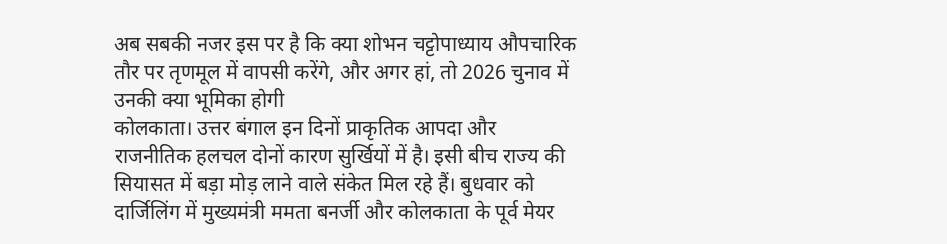अब सबकी नजर इस पर है कि क्या शोभन चट्टोपाध्याय औपचारिक तौर पर तृणमूल में वापसी करेंगे, और अगर हां, तो 2026 चुनाव में उनकी क्या भूमिका होगी
कोलकाता। उत्तर बंगाल इन दिनों प्राकृतिक आपदा और राजनीतिक हलचल दोनों कारण सुर्खियों में है। इसी बीच राज्य की सियासत में बड़ा मोड़ लाने वाले संकेत मिल रहे हैं। बुधवार को दार्जिलिंग में मुख्यमंत्री ममता बनर्जी और कोलकाता के पूर्व मेयर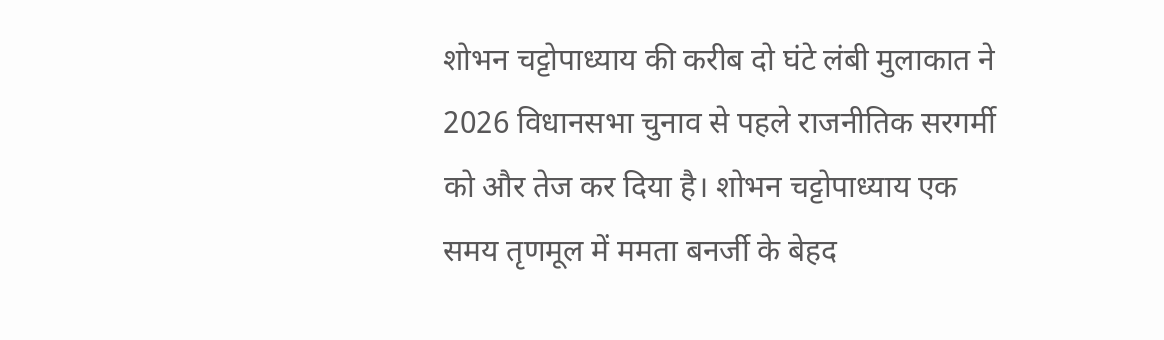शोभन चट्टोपाध्याय की करीब दो घंटे लंबी मुलाकात ने 2026 विधानसभा चुनाव से पहले राजनीतिक सरगर्मी को और तेज कर दिया है। शोभन चट्टोपाध्याय एक समय तृणमूल में ममता बनर्जी के बेहद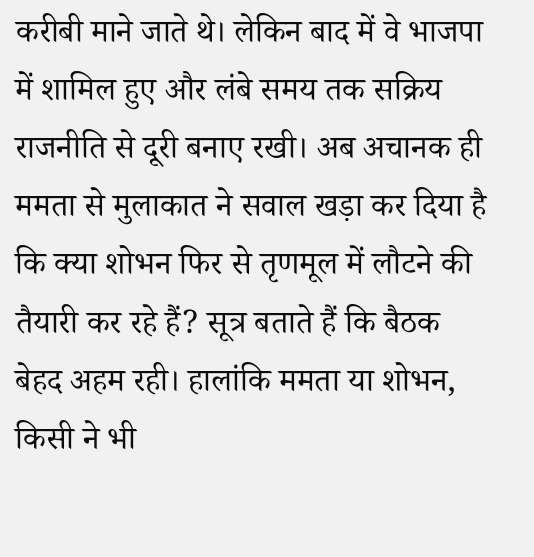करीबी माने जाते थे। लेकिन बाद में वे भाजपा में शामिल हुए और लंबे समय तक सक्रिय राजनीति से दूरी बनाए रखी। अब अचानक ही ममता से मुलाकात ने सवाल खड़ा कर दिया है कि क्या शोभन फिर से तृणमूल में लौटने की तैयारी कर रहे हैं? सूत्र बताते हैं कि बैठक बेहद अहम रही। हालांकि ममता या शोभन, किसी ने भी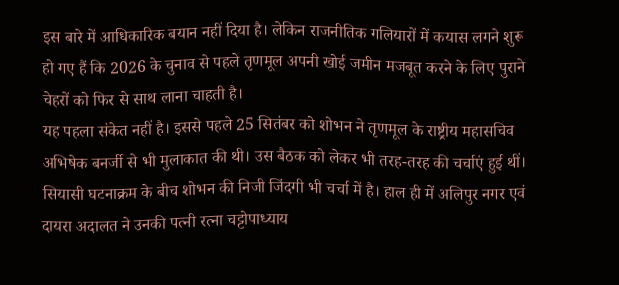इस बारे में आधिकारिक बयान नहीं दिया है। लेकिन राजनीतिक गलियारों में कयास लगने शुरू हो गए हैं कि 2026 के चुनाव से पहले तृणमूल अपनी खोई जमीन मजबूत करने के लिए पुराने चेहरों को फिर से साथ लाना चाहती है।
यह पहला संकेत नहीं है। इससे पहले 25 सितंबर को शोभन ने तृणमूल के राष्ट्रीय महासचिव अभिषेक बनर्जी से भी मुलाकात की थी। उस बैठक को लेकर भी तरह-तरह की चर्चाएं हुई थीं। सियासी घटनाक्रम के बीच शोभन की निजी जिंदगी भी चर्चा में है। हाल ही में अलिपुर नगर एवं दायरा अदालत ने उनकी पत्नी रत्ना चट्टोपाध्याय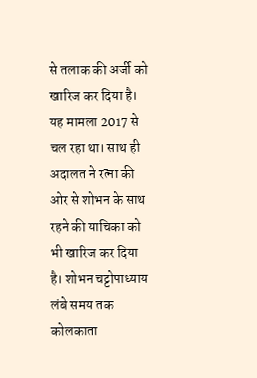से तलाक की अर्जी को खारिज कर दिया है। यह मामला 2017 से चल रहा था। साथ ही अदालत ने रत्ना की ओर से शोभन के साथ रहने की याचिका को भी खारिज कर दिया है। शोभन चट्टोपाध्याय लंबे समय तक कोलकाता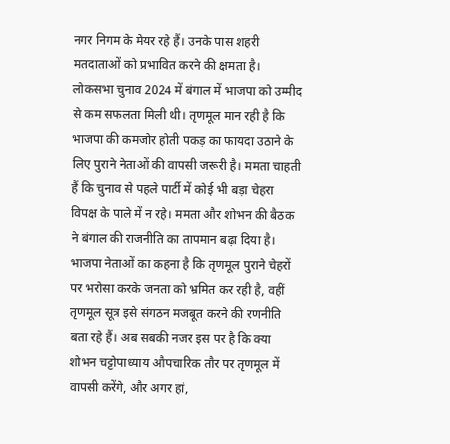नगर निगम के मेयर रहे हैं। उनके पास शहरी मतदाताओं को प्रभावित करने की क्षमता है। लोकसभा चुनाव 2024 में बंगाल में भाजपा को उम्मीद से कम सफलता मिली थी। तृणमूल मान रही है कि भाजपा की कमजोर होती पकड़ का फायदा उठाने के लिए पुराने नेताओं की वापसी जरूरी है। ममता चाहती हैं कि चुनाव से पहले पार्टी में कोई भी बड़ा चेहरा विपक्ष के पाले में न रहे। ममता और शोभन की बैठक ने बंगाल की राजनीति का तापमान बढ़ा दिया है। भाजपा नेताओं का कहना है कि तृणमूल पुराने चेहरों पर भरोसा करके जनता को भ्रमित कर रही है, वहीं तृणमूल सूत्र इसे संगठन मजबूत करने की रणनीति बता रहे हैं। अब सबकी नजर इस पर है कि क्या शोभन चट्टोपाध्याय औपचारिक तौर पर तृणमूल में वापसी करेंगे, और अगर हां,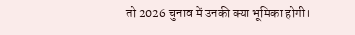तो 2026 चुनाव में उनकी क्या भूमिका होगी।